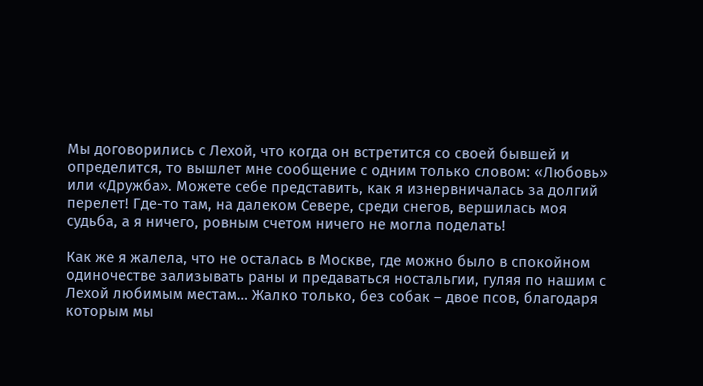Мы договорились с Лехой, что когда он встретится со своей бывшей и определится, то вышлет мне сообщение с одним только словом: «Любовь» или «Дружба». Можете себе представить, как я изнервничалась за долгий перелет! Где-то там, на далеком Севере, среди снегов, вершилась моя судьба, а я ничего, ровным счетом ничего не могла поделать!

Как же я жалела, что не осталась в Москве, где можно было в спокойном одиночестве зализывать раны и предаваться ностальгии, гуляя по нашим с Лехой любимым местам… Жалко только, без собак – двое псов, благодаря которым мы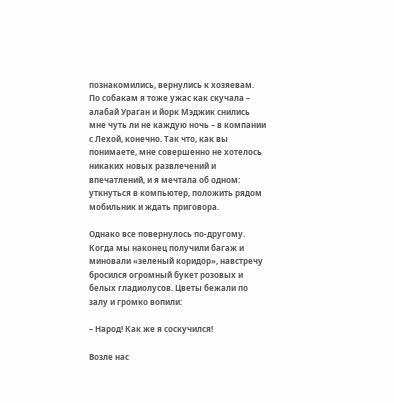познакомились, вернулись к хозяевам. По собакам я тоже ужас как скучала – алабай Ураган и йорк Мэджик снились мне чуть ли не каждую ночь – в компании с Лехой, конечно. Так что, как вы понимаете, мне совершенно не хотелось никаких новых развлечений и впечатлений, и я мечтала об одном: уткнуться в компьютер, положить рядом мобильник и ждать приговора.

Однако все повернулось по-другому. Когда мы наконец получили багаж и миновали «зеленый коридор», навстречу бросился огромный букет розовых и белых гладиолусов. Цветы бежали по залу и громко вопили:

– Народ! Как же я соскучился!

Возле нас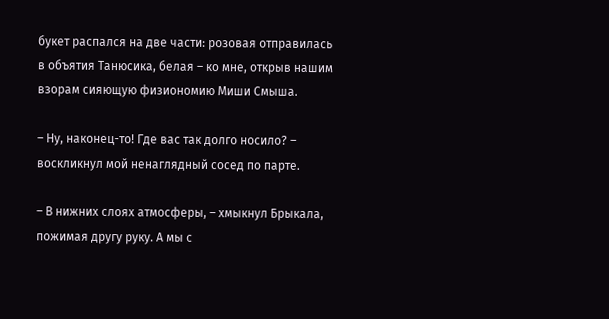букет распался на две части: розовая отправилась в объятия Танюсика, белая – ко мне, открыв нашим взорам сияющую физиономию Миши Смыша.

– Ну, наконец-то! Где вас так долго носило? – воскликнул мой ненаглядный сосед по парте.

– В нижних слоях атмосферы, – хмыкнул Брыкала, пожимая другу руку. А мы с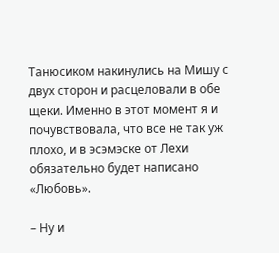Танюсиком накинулись на Мишу с двух сторон и расцеловали в обе щеки. Именно в этот момент я и почувствовала, что все не так уж плохо, и в эсэмэске от Лехи обязательно будет написано «Любовь».

– Ну и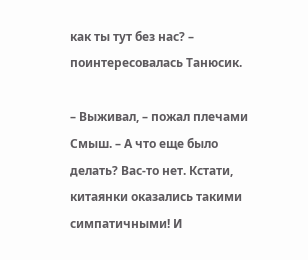как ты тут без нас? – поинтересовалась Танюсик.

– Выживал, – пожал плечами Смыш. – А что еще было делать? Вас-то нет. Кстати, китаянки оказались такими симпатичными! И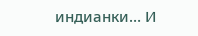индианки… И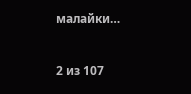малайки…



2 из 107